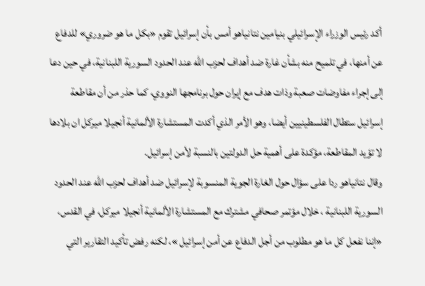أكد رئيس الوزراء الإسرائيلي بنيامين نتانياهو أمس بأن إسرائيل تقوم «بكل ما هو ضروري» للدفاع عن أمنها، في تلميح منه بشأن غارة ضد أهداف لحزب الله عند الحدود السورية اللبنانية، في حين دعا إلى إجراء مفاوضات صعبة وذات هدف مع إيران حول برنامجها النووي، كما حذر من أن مقاطعة إسرائيل ستطال الفلسطينيين أيضا، وهو الأمر الذي أكدت المستشارة الألمانية أنجيلا ميركل ان بلادها لا تؤيد المقاطعة، مؤكدة على أهمية حل الدولتين بالنسبة لأمن إسرائيل.
وقال نتانياهو ردا على سؤال حول الغارة الجوية المنسوبة لإسرائيل ضد أهداف لحزب الله عند الحدود السورية اللبنانية ، خلال مؤتمر صحافي مشترك مع المستشارة الألمانية أنجيلا ميركل، في القدس، «إننا نفعل كل ما هو مطلوب من أجل الدفاع عن أمن إسرائيل »، لكنه رفض تأكيد التقارير التي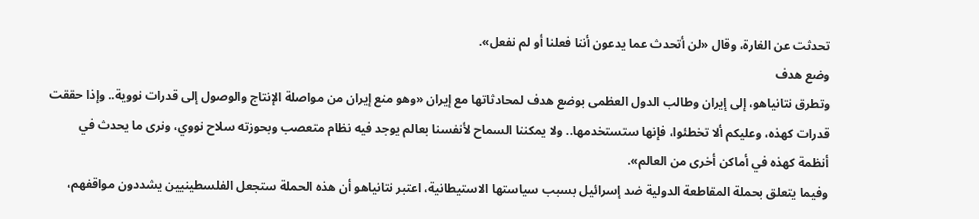تحدثت عن الغارة، وقال «لن أتحدث عما يدعون أننا فعلنا أو لم نفعل».
وضع هدف
وتطرق نتانياهو، إلى إيران وطالب الدول العظمى بوضع هدف لمحادثاتها مع إيران «وهو منع إيران من مواصلة الإنتاج والوصول إلى قدرات نووية.. وإذا حققت قدرات كهذه، وعليكم ألا تخطئوا، فإنها ستستخدمها.. ولا يمكننا السماح لأنفسنا بعالم يوجد فيه نظام متعصب وبحوزته سلاح نووي، ونرى ما يحدث في أنظمة كهذه في أماكن أخرى من العالم».
وفيما يتعلق بحملة المقاطعة الدولية ضد إسرائيل بسبب سياستها الاستيطانية، اعتبر نتانياهو أن هذه الحملة ستجعل الفلسطينيين يشددون مواقفهم،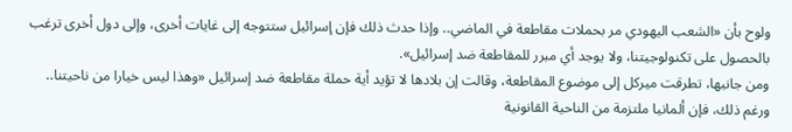ولوح بأن «الشعب اليهودي مر بحملات مقاطعة في الماضي.. وإذا حدث ذلك فإن إسرائيل ستتوجه إلى غايات أخرى، وإلى دول أخرى ترغب بالحصول على تكنولوجيتنا، ولا يوجد أي مبرر للمقاطعة ضد إسرائيل».
ومن جانبها، تطرقت ميركل إلى موضوع المقاطعة، وقالت إن بلادها لا تؤيد أية حملة مقاطعة ضد إسرائيل «وهذا ليس خيارا من ناحيتنا.. ورغم ذلك، فإن ألمانيا ملتزمة من الناحية القانونية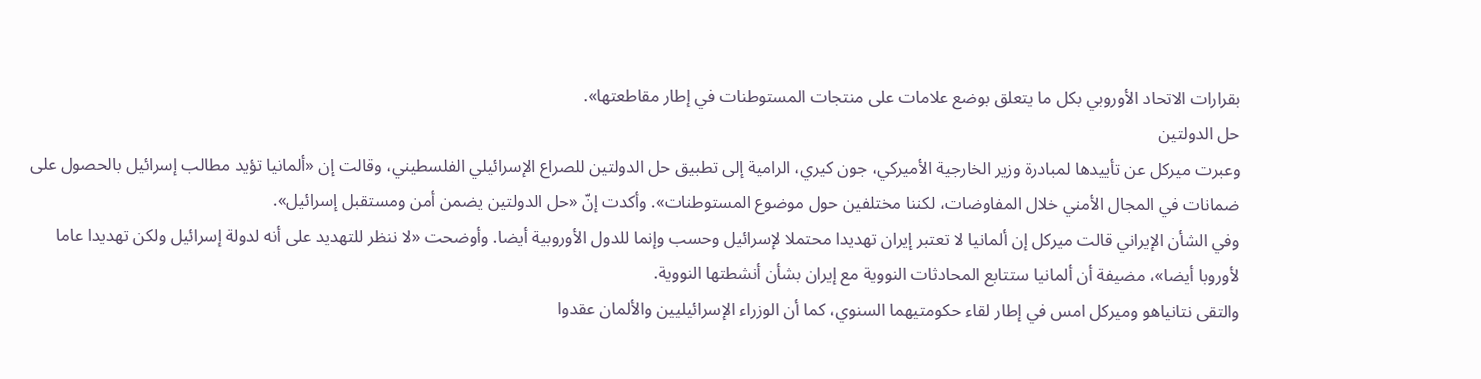بقرارات الاتحاد الأوروبي بكل ما يتعلق بوضع علامات على منتجات المستوطنات في إطار مقاطعتها».
حل الدولتين
وعبرت ميركل عن تأييدها لمبادرة وزير الخارجية الأميركي، جون كيري، الرامية إلى تطبيق حل الدولتين للصراع الإسرائيلي الفلسطيني، وقالت إن «ألمانيا تؤيد مطالب إسرائيل بالحصول على ضمانات في المجال الأمني خلال المفاوضات، لكننا مختلفين حول موضوع المستوطنات». وأكدت إنّ «حل الدولتين يضمن أمن ومستقبل إسرائيل».
وفي الشأن الإيراني قالت ميركل إن ألمانيا لا تعتبر إيران تهديدا محتملا لإسرائيل وحسب وإنما للدول الأوروبية أيضا. وأوضحت «لا ننظر للتهديد على أنه لدولة إسرائيل ولكن تهديدا عاما لأوروبا أيضا»، مضيفة أن ألمانيا ستتابع المحادثات النووية مع إيران بشأن أنشطتها النووية.
والتقى نتانياهو وميركل امس في إطار لقاء حكومتيهما السنوي، كما أن الوزراء الإسرائيليين والألمان عقدوا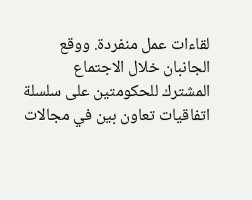لقاءات عمل منفردة. ووقع الجانبان خلال الاجتماع المشترك للحكومتين على سلسلة اتفاقيات تعاون بين في مجالات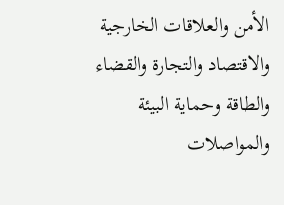الأمن والعلاقات الخارجية والاقتصاد والتجارة والقضاء والطاقة وحماية البيئة والمواصلات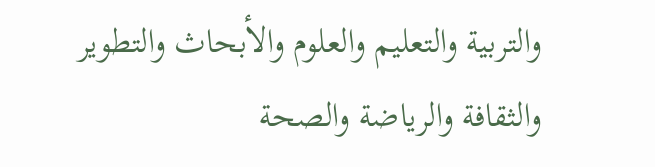والتربية والتعليم والعلوم والأبحاث والتطوير والثقافة والرياضة والصحة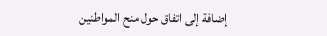إضافة إلى اتفاق حول منح المواطنين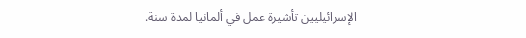الإسرائيليين تأشيرة عمل في ألمانيا لمدة سنة.